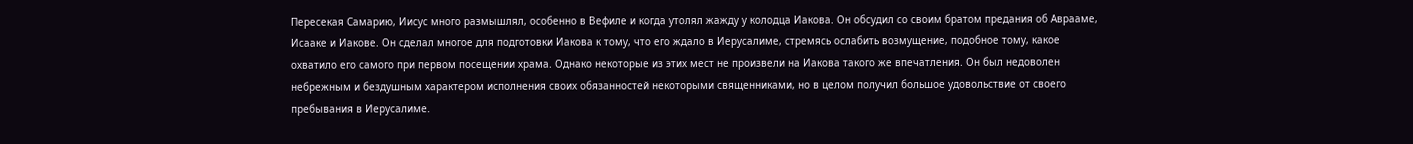Пересекая Самарию, Иисус много размышлял, особенно в Вефиле и когда утолял жажду у колодца Иакова. Он обсудил со своим братом предания об Аврааме, Исааке и Иакове. Он сделал многое для подготовки Иакова к тому, что его ждало в Иерусалиме, стремясь ослабить возмущение, подобное тому, какое охватило его самого при первом посещении храма. Однако некоторые из этих мест не произвели на Иакова такого же впечатления. Он был недоволен небрежным и бездушным характером исполнения своих обязанностей некоторыми священниками, но в целом получил большое удовольствие от своего пребывания в Иерусалиме.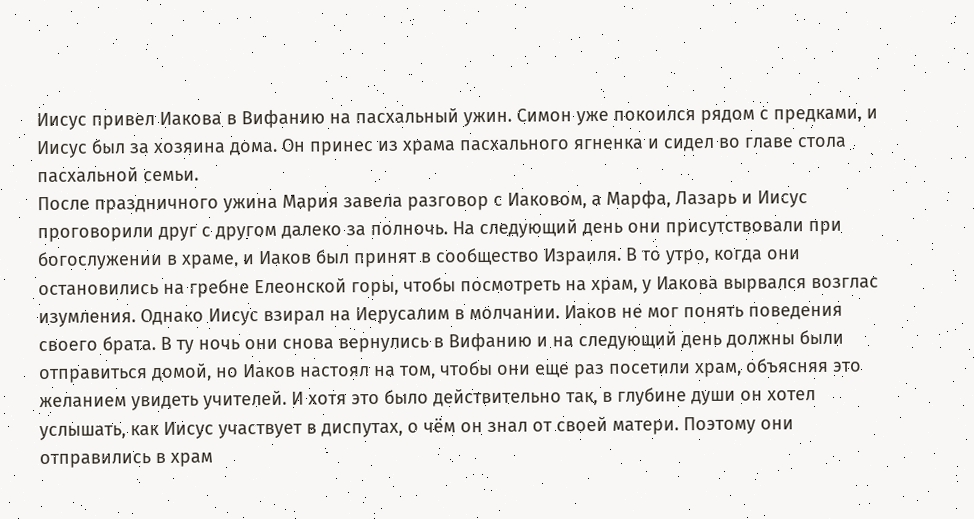Иисус привел Иакова в Вифанию на пасхальный ужин. Симон уже покоился рядом с предками, и Иисус был за хозяина дома. Он принес из храма пасхального ягненка и сидел во главе стола пасхальной семьи.
После праздничного ужина Мария завела разговор с Иаковом, а Марфа, Лазарь и Иисус проговорили друг с другом далеко за полночь. На следующий день они присутствовали при богослужении в храме, и Иаков был принят в сообщество Израиля. В то утро, когда они остановились на гребне Елеонской горы, чтобы посмотреть на храм, у Иакова вырвался возглас изумления. Однако Иисус взирал на Иерусалим в молчании. Иаков не мог понять поведения своего брата. В ту ночь они снова вернулись в Вифанию и на следующий день должны были отправиться домой, но Иаков настоял на том, чтобы они еще раз посетили храм, объясняя это желанием увидеть учителей. И хотя это было действительно так, в глубине души он хотел услышать, как Иисус участвует в диспутах, о чём он знал от своей матери. Поэтому они отправились в храм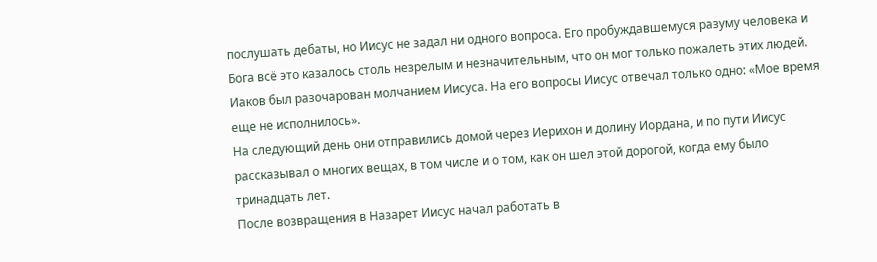послушать дебаты, но Иисус не задал ни одного вопроса. Его пробуждавшемуся разуму человека и Бога всё это казалось столь незрелым и незначительным, что он мог только пожалеть этих людей. Иаков был разочарован молчанием Иисуса. На его вопросы Иисус отвечал только одно: «Мое время еще не исполнилось».
На следующий день они отправились домой через Иерихон и долину Иордана, и по пути Иисус рассказывал о многих вещах, в том числе и о том, как он шел этой дорогой, когда ему было тринадцать лет.
После возвращения в Назарет Иисус начал работать в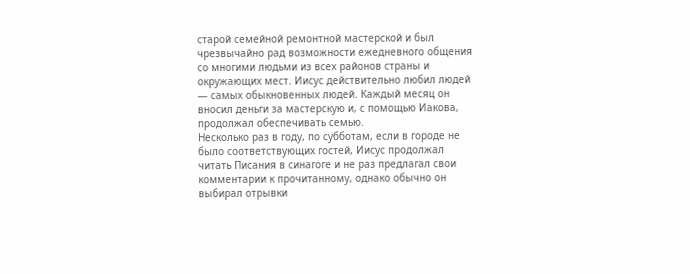старой семейной ремонтной мастерской и был чрезвычайно рад возможности ежедневного общения со многими людьми из всех районов страны и окружающих мест. Иисус действительно любил людей — самых обыкновенных людей. Каждый месяц он вносил деньги за мастерскую и, с помощью Иакова, продолжал обеспечивать семью.
Несколько раз в году, по субботам, если в городе не было соответствующих гостей, Иисус продолжал читать Писания в синагоге и не раз предлагал свои комментарии к прочитанному, однако обычно он выбирал отрывки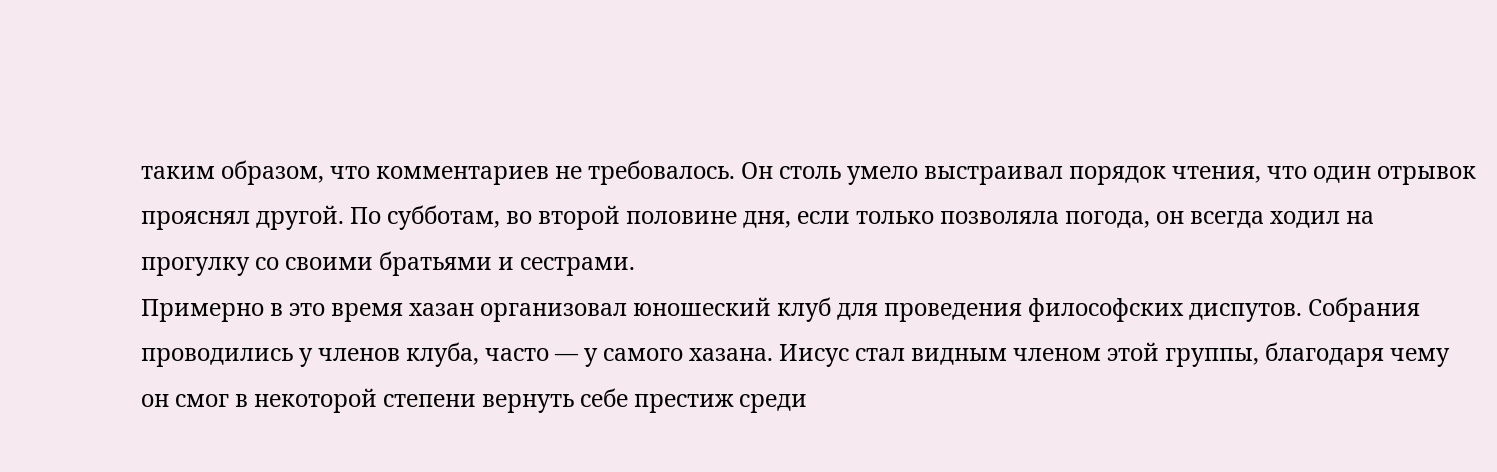таким образом, что комментариев не требовалось. Он столь умело выстраивал порядок чтения, что один отрывок прояснял другой. По субботам, во второй половине дня, если только позволяла погода, он всегда ходил на прогулку со своими братьями и сестрами.
Примерно в это время хазан организовал юношеский клуб для проведения философских диспутов. Собрания проводились у членов клуба, часто — у самого хазана. Иисус стал видным членом этой группы, благодаря чему он смог в некоторой степени вернуть себе престиж среди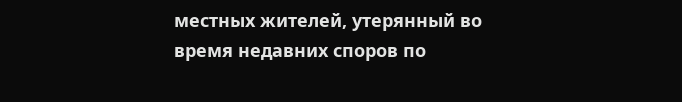местных жителей, утерянный во время недавних споров по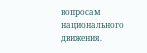вопросам национального движения.